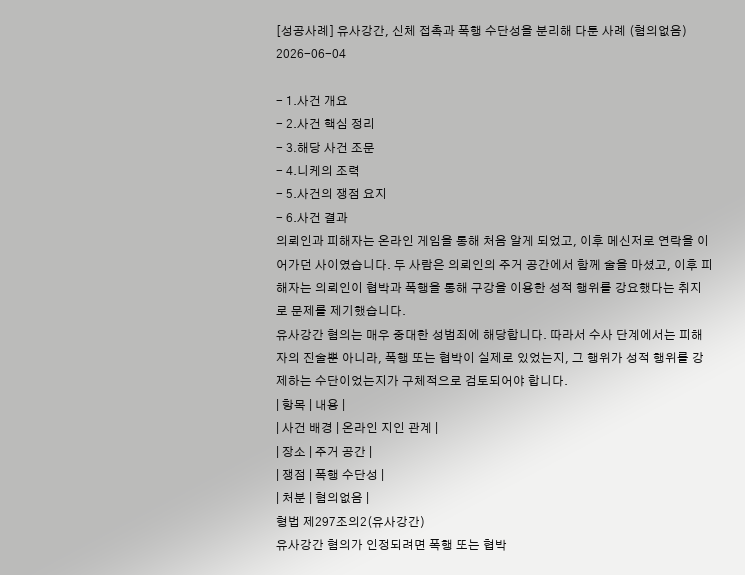[성공사례] 유사강간, 신체 접촉과 폭행 수단성을 분리해 다툰 사례 (혐의없음)
2026-06-04

- 1.사건 개요
- 2.사건 핵심 정리
- 3.해당 사건 조문
- 4.니케의 조력
- 5.사건의 쟁점 요지
- 6.사건 결과
의뢰인과 피해자는 온라인 게임을 통해 처음 알게 되었고, 이후 메신저로 연락을 이어가던 사이였습니다. 두 사람은 의뢰인의 주거 공간에서 함께 술을 마셨고, 이후 피해자는 의뢰인이 협박과 폭행을 통해 구강을 이용한 성적 행위를 강요했다는 취지로 문제를 제기했습니다.
유사강간 혐의는 매우 중대한 성범죄에 해당합니다. 따라서 수사 단계에서는 피해자의 진술뿐 아니라, 폭행 또는 협박이 실제로 있었는지, 그 행위가 성적 행위를 강제하는 수단이었는지가 구체적으로 검토되어야 합니다.
| 항목 | 내용 |
| 사건 배경 | 온라인 지인 관계 |
| 장소 | 주거 공간 |
| 쟁점 | 폭행 수단성 |
| 처분 | 혐의없음 |
형법 제297조의2(유사강간)
유사강간 혐의가 인정되려면 폭행 또는 협박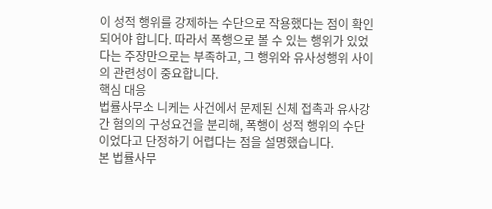이 성적 행위를 강제하는 수단으로 작용했다는 점이 확인되어야 합니다. 따라서 폭행으로 볼 수 있는 행위가 있었다는 주장만으로는 부족하고, 그 행위와 유사성행위 사이의 관련성이 중요합니다.
핵심 대응
법률사무소 니케는 사건에서 문제된 신체 접촉과 유사강간 혐의의 구성요건을 분리해, 폭행이 성적 행위의 수단이었다고 단정하기 어렵다는 점을 설명했습니다.
본 법률사무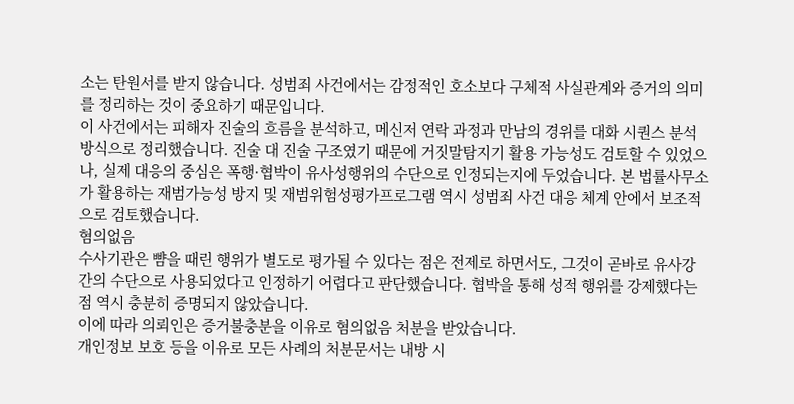소는 탄원서를 받지 않습니다. 성범죄 사건에서는 감정적인 호소보다 구체적 사실관계와 증거의 의미를 정리하는 것이 중요하기 때문입니다.
이 사건에서는 피해자 진술의 흐름을 분석하고, 메신저 연락 과정과 만남의 경위를 대화 시퀀스 분석 방식으로 정리했습니다. 진술 대 진술 구조였기 때문에 거짓말탐지기 활용 가능성도 검토할 수 있었으나, 실제 대응의 중심은 폭행·협박이 유사성행위의 수단으로 인정되는지에 두었습니다. 본 법률사무소가 활용하는 재범가능성 방지 및 재범위험성평가프로그램 역시 성범죄 사건 대응 체계 안에서 보조적으로 검토했습니다.
혐의없음
수사기관은 뺨을 때린 행위가 별도로 평가될 수 있다는 점은 전제로 하면서도, 그것이 곧바로 유사강간의 수단으로 사용되었다고 인정하기 어렵다고 판단했습니다. 협박을 통해 성적 행위를 강제했다는 점 역시 충분히 증명되지 않았습니다.
이에 따라 의뢰인은 증거불충분을 이유로 혐의없음 처분을 받았습니다.
개인정보 보호 등을 이유로 모든 사례의 처분문서는 내방 시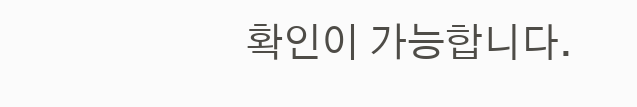확인이 가능합니다.